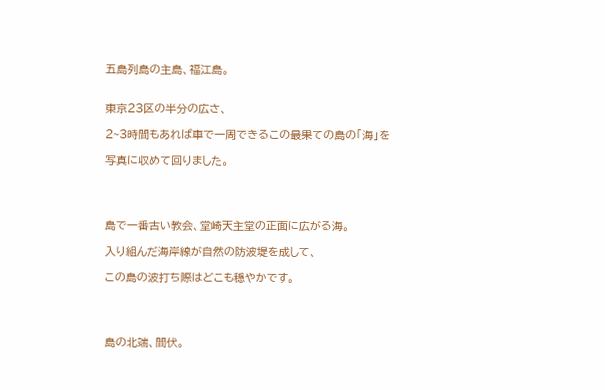五島列島の主島、福江島。


東京23区の半分の広さ、

2~3時間もあれば車で一周できるこの最果ての島の「海」を

写真に収めて回りました。




島で一番古い教会、堂崎天主堂の正面に広がる海。

入り組んだ海岸線が自然の防波堤を成して、

この島の波打ち際はどこも穏やかです。




島の北端、間伏。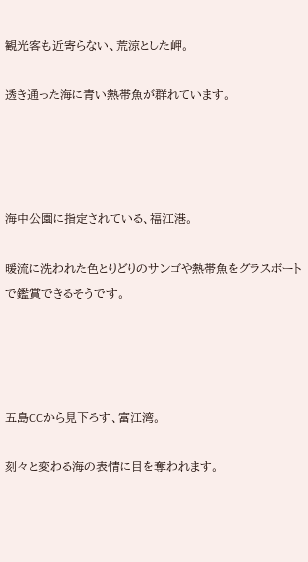観光客も近寄らない、荒涼とした岬。

透き通った海に青い熱帯魚が群れています。




海中公園に指定されている、福江港。

暖流に洗われた色とりどりのサンゴや熱帯魚をグラスボートで鑑賞できるそうです。




五島CCから見下ろす、富江湾。

刻々と変わる海の表情に目を奪われます。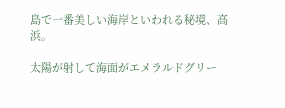島で一番美しい海岸といわれる秘境、高浜。

太陽が射して海面がエメラルドグリー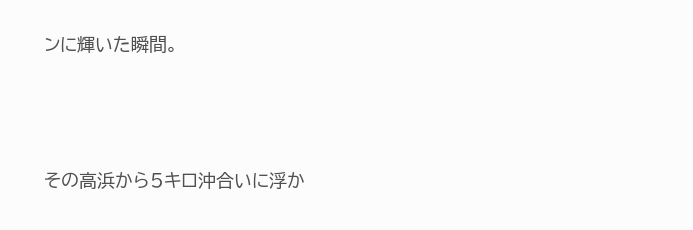ンに輝いた瞬間。




その高浜から5キロ沖合いに浮か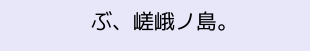ぶ、嵯峨ノ島。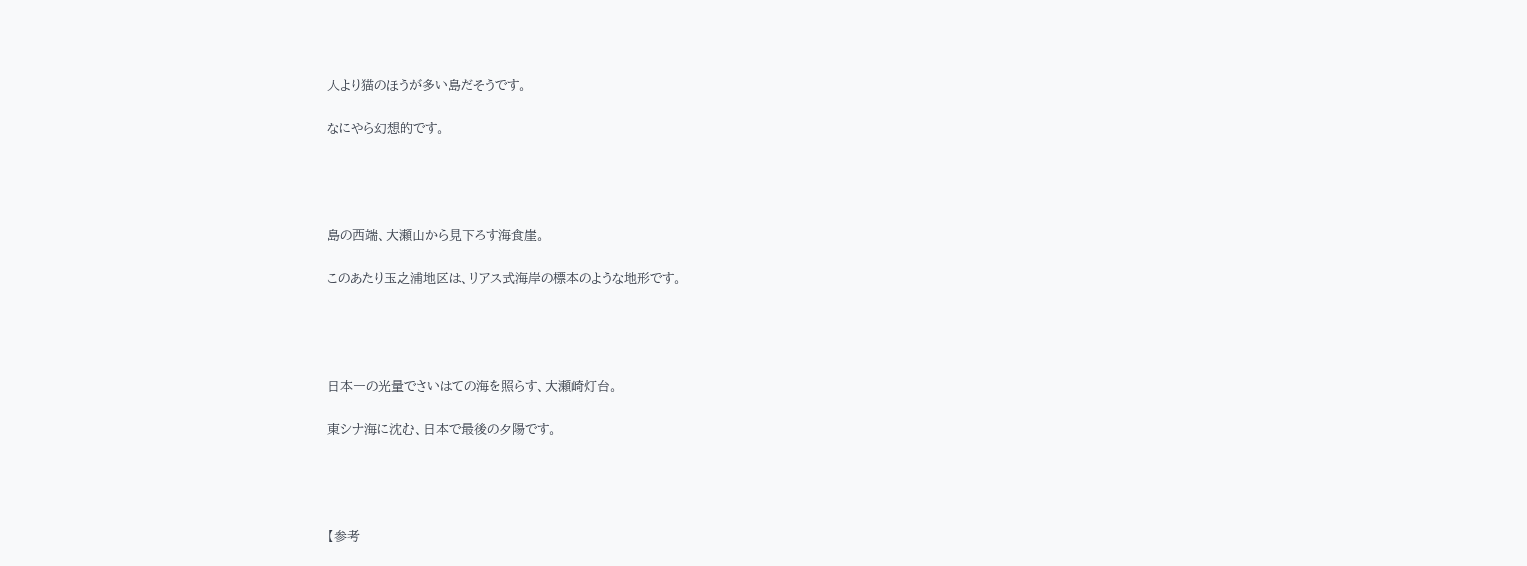人より猫のほうが多い島だそうです。

なにやら幻想的です。




島の西端、大瀬山から見下ろす海食崖。

このあたり玉之浦地区は、リアス式海岸の標本のような地形です。




日本一の光量でさいはての海を照らす、大瀬崎灯台。

東シナ海に沈む、日本で最後の夕陽です。




【参考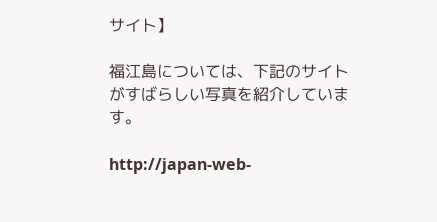サイト】

福江島については、下記のサイトがすばらしい写真を紹介しています。

http://japan-web-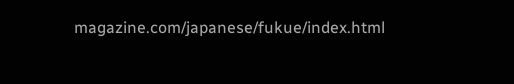magazine.com/japanese/fukue/index.html